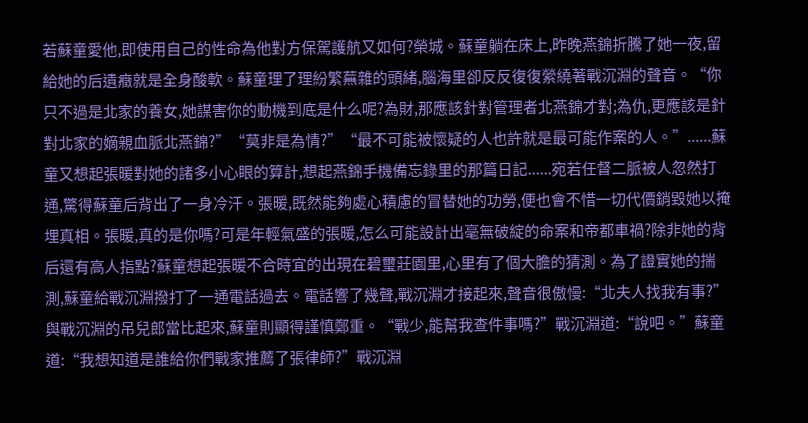若蘇童愛他,即使用自己的性命為他對方保駕護航又如何?榮城。蘇童躺在床上,昨晚燕錦折騰了她一夜,留給她的后遺癥就是全身酸軟。蘇童理了理紛繁蕪雜的頭緒,腦海里卻反反復復縈繞著戰沉淵的聲音。“你只不過是北家的養女,她謀害你的動機到底是什么呢?為財,那應該針對管理者北燕錦才對;為仇,更應該是針對北家的嫡親血脈北燕錦?”“莫非是為情?”“最不可能被懷疑的人也許就是最可能作案的人。”......蘇童又想起張暖對她的諸多小心眼的算計,想起燕錦手機備忘錄里的那篇日記......宛若任督二脈被人忽然打通,驚得蘇童后背出了一身冷汗。張暖,既然能夠處心積慮的冒替她的功勞,便也會不惜一切代價銷毀她以掩埋真相。張暖,真的是你嗎?可是年輕氣盛的張暖,怎么可能設計出毫無破綻的命案和帝都車禍?除非她的背后還有高人指點?蘇童想起張暖不合時宜的出現在碧璽莊園里,心里有了個大膽的猜測。為了證實她的揣測,蘇童給戰沉淵撥打了一通電話過去。電話響了幾聲,戰沉淵才接起來,聲音很傲慢:“北夫人找我有事?”與戰沉淵的吊兒郎當比起來,蘇童則顯得謹慎鄭重。“戰少,能幫我查件事嗎?”戰沉淵道:“說吧。”蘇童道:“我想知道是誰給你們戰家推薦了張律師?”戰沉淵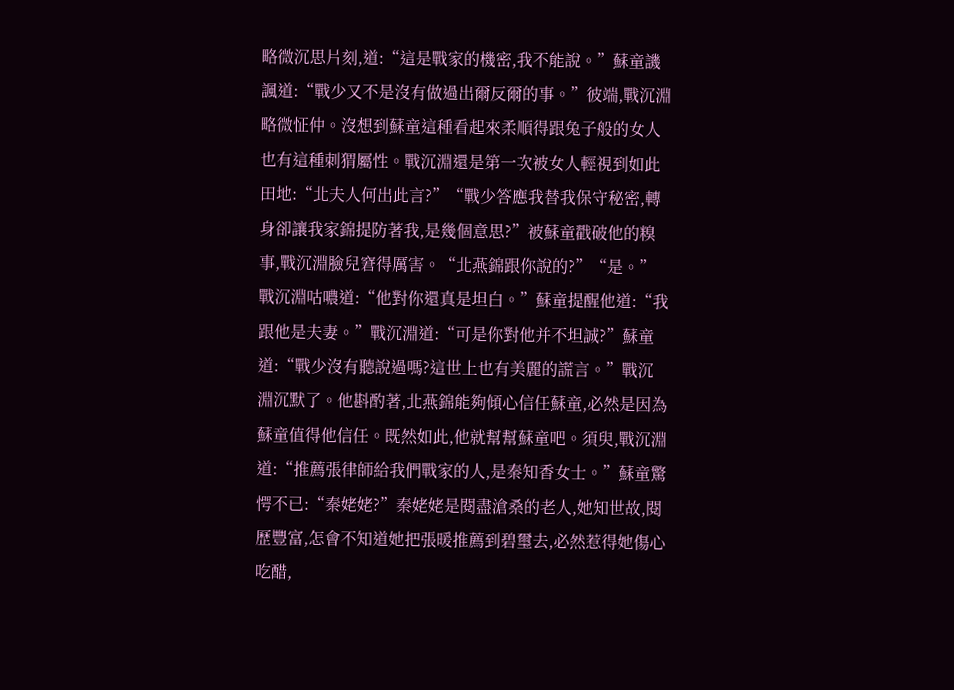略微沉思片刻,道:“這是戰家的機密,我不能說。”蘇童譏諷道:“戰少又不是沒有做過出爾反爾的事。”彼端,戰沉淵略微怔仲。沒想到蘇童這種看起來柔順得跟兔子般的女人也有這種刺猬屬性。戰沉淵還是第一次被女人輕視到如此田地:“北夫人何出此言?”“戰少答應我替我保守秘密,轉身卻讓我家錦提防著我,是幾個意思?”被蘇童戳破他的糗事,戰沉淵臉兒窘得厲害。“北燕錦跟你說的?”“是。”戰沉淵咕噥道:“他對你還真是坦白。”蘇童提醒他道:“我跟他是夫妻。”戰沉淵道:“可是你對他并不坦誠?”蘇童道:“戰少沒有聽說過嗎?這世上也有美麗的謊言。”戰沉淵沉默了。他斟酌著,北燕錦能夠傾心信任蘇童,必然是因為蘇童值得他信任。既然如此,他就幫幫蘇童吧。須臾,戰沉淵道:“推薦張律師給我們戰家的人,是秦知香女士。”蘇童驚愕不已:“秦姥姥?”秦姥姥是閱盡滄桑的老人,她知世故,閱歷豐富,怎會不知道她把張暖推薦到碧璽去,必然惹得她傷心吃醋,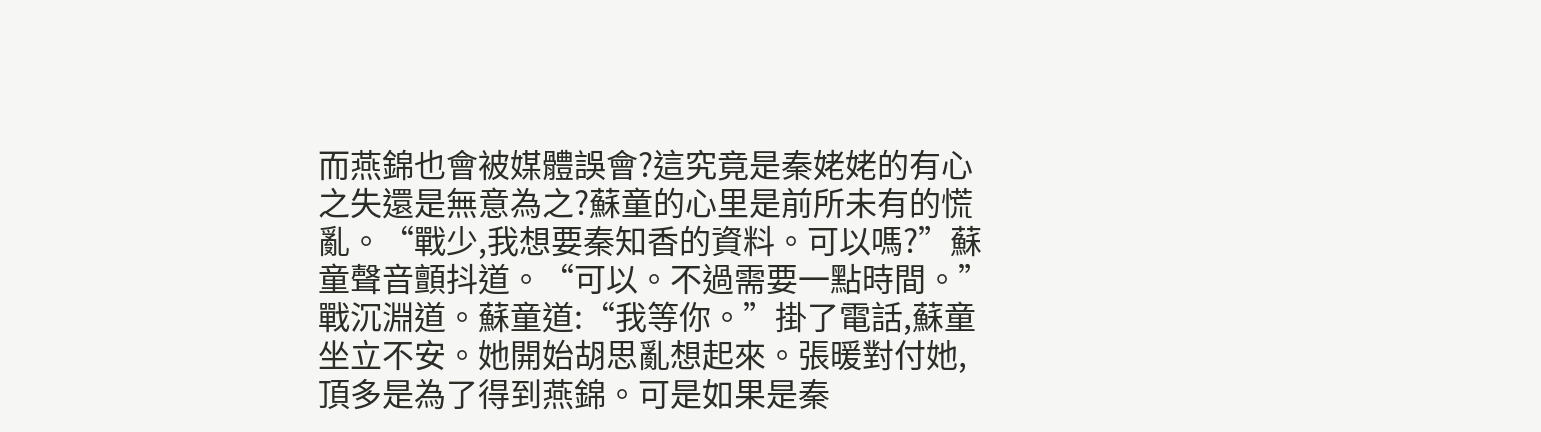而燕錦也會被媒體誤會?這究竟是秦姥姥的有心之失還是無意為之?蘇童的心里是前所未有的慌亂。“戰少,我想要秦知香的資料。可以嗎?”蘇童聲音顫抖道。“可以。不過需要一點時間。”戰沉淵道。蘇童道:“我等你。”掛了電話,蘇童坐立不安。她開始胡思亂想起來。張暖對付她,頂多是為了得到燕錦。可是如果是秦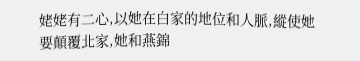姥姥有二心,以她在白家的地位和人脈,縱使她要顛覆北家,她和燕錦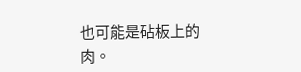也可能是砧板上的肉。